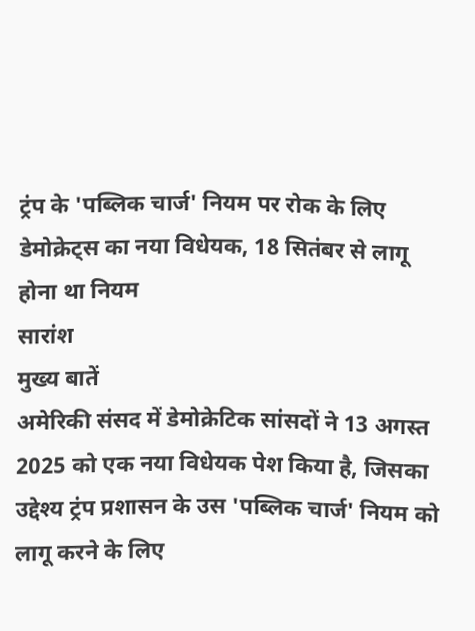ट्रंप के 'पब्लिक चार्ज' नियम पर रोक के लिए डेमोक्रेट्स का नया विधेयक, 18 सितंबर से लागू होना था नियम
सारांश
मुख्य बातें
अमेरिकी संसद में डेमोक्रेटिक सांसदों ने 13 अगस्त 2025 को एक नया विधेयक पेश किया है, जिसका उद्देश्य ट्रंप प्रशासन के उस 'पब्लिक चार्ज' नियम को लागू करने के लिए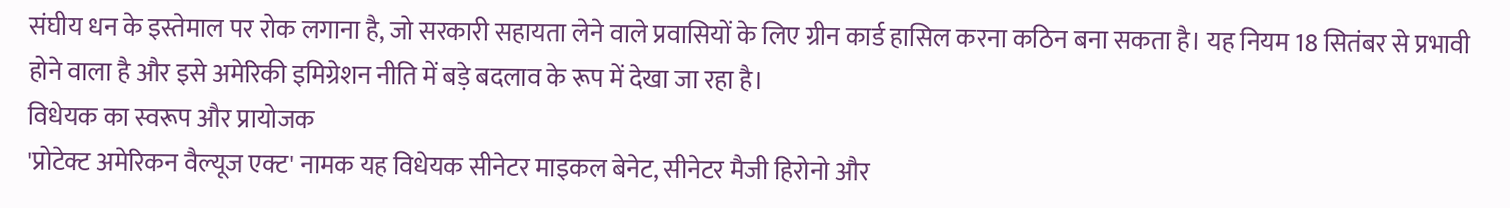संघीय धन के इस्तेमाल पर रोक लगाना है, जो सरकारी सहायता लेने वाले प्रवासियों के लिए ग्रीन कार्ड हासिल करना कठिन बना सकता है। यह नियम 18 सितंबर से प्रभावी होने वाला है और इसे अमेरिकी इमिग्रेशन नीति में बड़े बदलाव के रूप में देखा जा रहा है।
विधेयक का स्वरूप और प्रायोजक
'प्रोटेक्ट अमेरिकन वैल्यूज एक्ट' नामक यह विधेयक सीनेटर माइकल बेनेट, सीनेटर मैजी हिरोनो और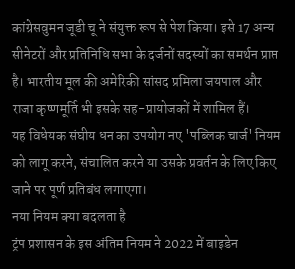कांग्रेसवुमन जूडी चू ने संयुक्त रूप से पेश किया। इसे 17 अन्य सीनेटरों और प्रतिनिधि सभा के दर्जनों सदस्यों का समर्थन प्राप्त है। भारतीय मूल की अमेरिकी सांसद प्रमिला जयपाल और राजा कृष्णमूर्ति भी इसके सह-प्रायोजकों में शामिल हैं।
यह विधेयक संघीय धन का उपयोग नए 'पब्लिक चार्ज' नियम को लागू करने, संचालित करने या उसके प्रवर्तन के लिए किए जाने पर पूर्ण प्रतिबंध लगाएगा।
नया नियम क्या बदलता है
ट्रंप प्रशासन के इस अंतिम नियम ने 2022 में बाइडेन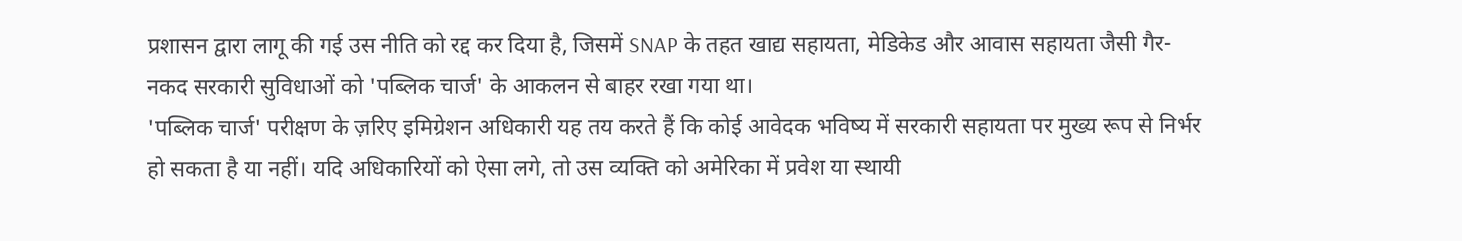प्रशासन द्वारा लागू की गई उस नीति को रद्द कर दिया है, जिसमें SNAP के तहत खाद्य सहायता, मेडिकेड और आवास सहायता जैसी गैर-नकद सरकारी सुविधाओं को 'पब्लिक चार्ज' के आकलन से बाहर रखा गया था।
'पब्लिक चार्ज' परीक्षण के ज़रिए इमिग्रेशन अधिकारी यह तय करते हैं कि कोई आवेदक भविष्य में सरकारी सहायता पर मुख्य रूप से निर्भर हो सकता है या नहीं। यदि अधिकारियों को ऐसा लगे, तो उस व्यक्ति को अमेरिका में प्रवेश या स्थायी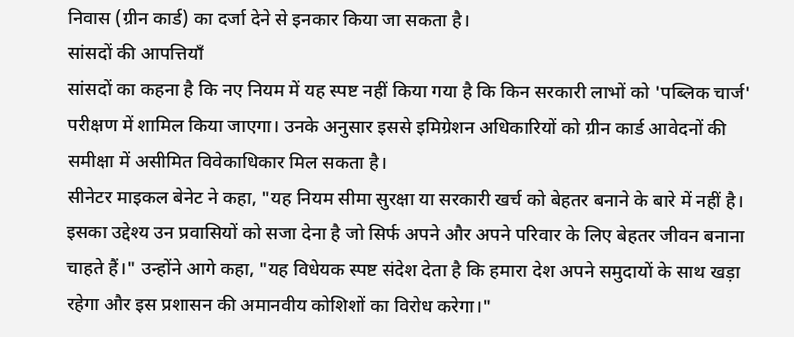निवास (ग्रीन कार्ड) का दर्जा देने से इनकार किया जा सकता है।
सांसदों की आपत्तियाँ
सांसदों का कहना है कि नए नियम में यह स्पष्ट नहीं किया गया है कि किन सरकारी लाभों को 'पब्लिक चार्ज' परीक्षण में शामिल किया जाएगा। उनके अनुसार इससे इमिग्रेशन अधिकारियों को ग्रीन कार्ड आवेदनों की समीक्षा में असीमित विवेकाधिकार मिल सकता है।
सीनेटर माइकल बेनेट ने कहा, "यह नियम सीमा सुरक्षा या सरकारी खर्च को बेहतर बनाने के बारे में नहीं है। इसका उद्देश्य उन प्रवासियों को सजा देना है जो सिर्फ अपने और अपने परिवार के लिए बेहतर जीवन बनाना चाहते हैं।" उन्होंने आगे कहा, "यह विधेयक स्पष्ट संदेश देता है कि हमारा देश अपने समुदायों के साथ खड़ा रहेगा और इस प्रशासन की अमानवीय कोशिशों का विरोध करेगा।"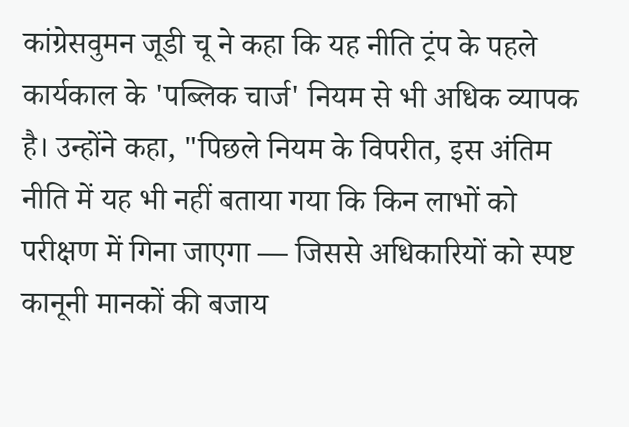कांग्रेसवुमन जूडी चू ने कहा कि यह नीति ट्रंप के पहले कार्यकाल के 'पब्लिक चार्ज' नियम से भी अधिक व्यापक है। उन्होंने कहा, "पिछले नियम के विपरीत, इस अंतिम नीति में यह भी नहीं बताया गया कि किन लाभों को परीक्षण में गिना जाएगा — जिससे अधिकारियों को स्पष्ट कानूनी मानकों की बजाय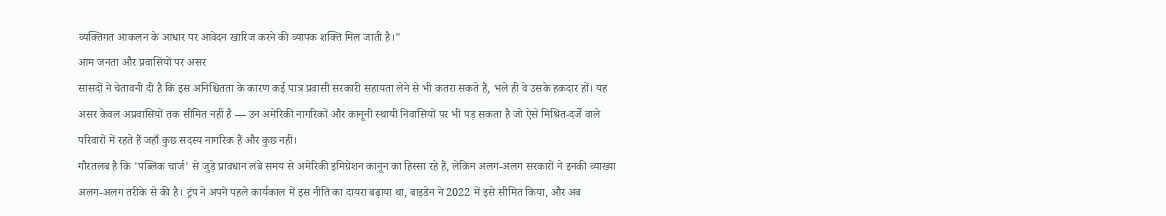व्यक्तिगत आकलन के आधार पर आवेदन खारिज करने की व्यापक शक्ति मिल जाती है।"
आम जनता और प्रवासियों पर असर
सांसदों ने चेतावनी दी है कि इस अनिश्चितता के कारण कई पात्र प्रवासी सरकारी सहायता लेने से भी कतरा सकते हैं, भले ही वे उसके हकदार हों। यह असर केवल अप्रवासियों तक सीमित नहीं है — उन अमेरिकी नागरिकों और कानूनी स्थायी निवासियों पर भी पड़ सकता है जो ऐसे मिश्रित-दर्जे वाले परिवारों में रहते हैं जहाँ कुछ सदस्य नागरिक हैं और कुछ नहीं।
गौरतलब है कि 'पब्लिक चार्ज' से जुड़े प्रावधान लंबे समय से अमेरिकी इमिग्रेशन कानून का हिस्सा रहे हैं, लेकिन अलग-अलग सरकारों ने इनकी व्याख्या अलग-अलग तरीके से की है। ट्रंप ने अपने पहले कार्यकाल में इस नीति का दायरा बढ़ाया था, बाइडेन ने 2022 में इसे सीमित किया, और अब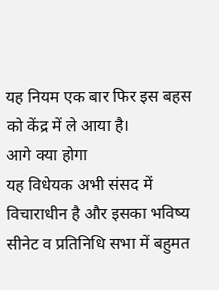यह नियम एक बार फिर इस बहस को केंद्र में ले आया है।
आगे क्या होगा
यह विधेयक अभी संसद में विचाराधीन है और इसका भविष्य सीनेट व प्रतिनिधि सभा में बहुमत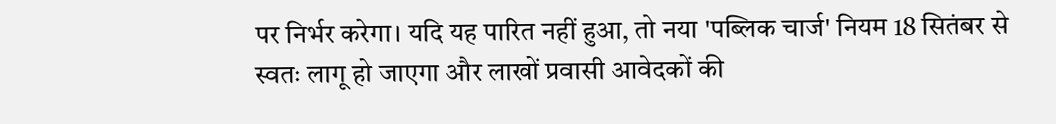पर निर्भर करेगा। यदि यह पारित नहीं हुआ, तो नया 'पब्लिक चार्ज' नियम 18 सितंबर से स्वतः लागू हो जाएगा और लाखों प्रवासी आवेदकों की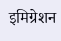इमिग्रेशन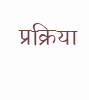प्रक्रिया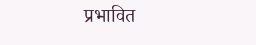प्रभावित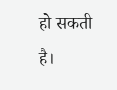हो सकती है।